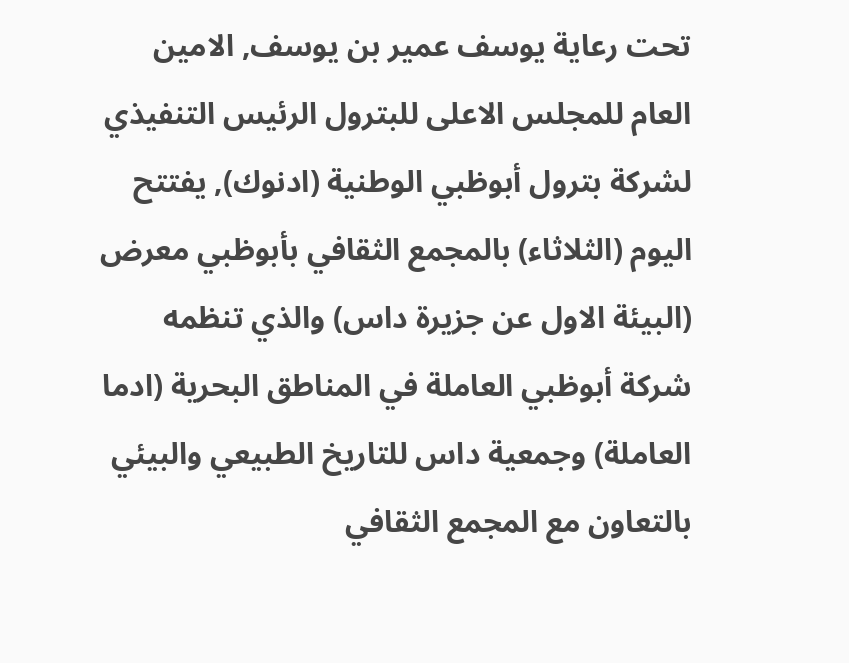تحت رعاية يوسف عمير بن يوسف, الامين العام للمجلس الاعلى للبترول الرئيس التنفيذي لشركة بترول أبوظبي الوطنية (ادنوك), يفتتح اليوم (الثلاثاء) بالمجمع الثقافي بأبوظبي معرض (البيئة الاول عن جزيرة داس) والذي تنظمه شركة أبوظبي العاملة في المناطق البحرية (ادما العاملة) وجمعية داس للتاريخ الطبيعي والبيئي بالتعاون مع المجمع الثقافي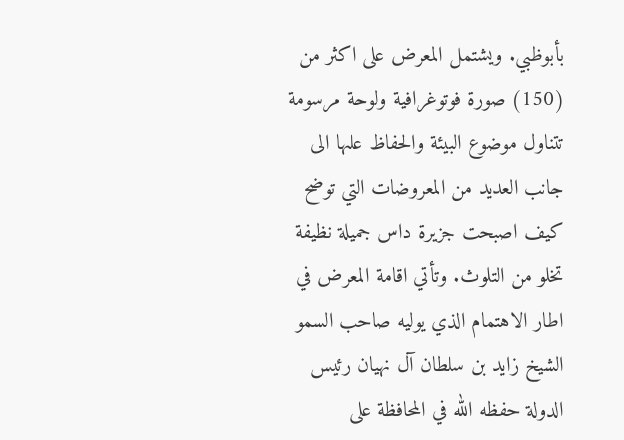بأبوظبي. ويشتمل المعرض على اكثر من (150) صورة فوتوغرافية ولوحة مرسومة تتناول موضوع البيئة والحفاظ علىها الى جانب العديد من المعروضات التي توضح كيف اصبحت جزيرة داس جميلة نظيفة تخلو من التلوث. وتأتي اقامة المعرض في اطار الاهتمام الذي يوليه صاحب السمو الشيخ زايد بن سلطان آل نهيان رئيس الدولة حفظه الله في المحافظة على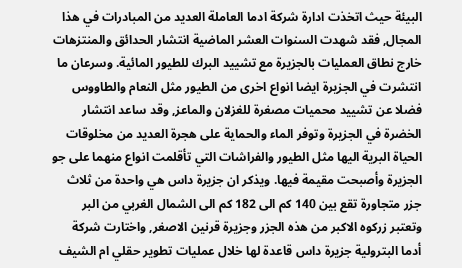البيئة حيث اتخذت ادارة شركة ادما العاملة العديد من المبادرات في هذا المجال, فقد شهدت السنوات العشر الماضية انتشار الحدائق والمنتزهات خارج نطاق العمليات بالجزيرة مع تشييد البرك للطيور المائية. وسرعان ما انتشرت في الجزيرة ايضا انواع اخرى من الطيور مثل النعام والطاووس فضلا عن تشييد محميات مصغرة للغزلان والماعز, وقد ساعد انتشار الخضرة في الجزيرة وتوفر الماء والحماية على هجرة العديد من مخلوقات الحياة البرية اليها مثل الطيور والفراشات التي تأقلمت انواع منهما على جو الجزيرة وأصبحت مقيمة فيها. ويذكر ان جزيرة داس هي واحدة من ثلاث جزر متجاورة تقع بين 140 كم الى 182 كم الى الشمال الغربي من البر وتعتبر زركوه الاكبر من هذه الجزر وجزيرة قرنين الاصغر, واختارت شركة أدما البترولية جزيرة داس قاعدة لها خلال عمليات تطوير حقلي ام الشيف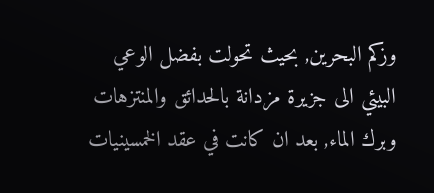وزكم البحرين, بحيث تحولت بفضل الوعي البيئي الى جزيرة مزدانة بالحدائق والمنتزهات وبرك الماء, بعد ان كانت في عقد الخمسينيات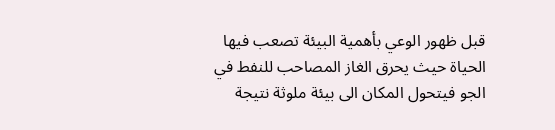قبل ظهور الوعي بأهمية البيئة تصعب فيها الحياة حيث يحرق الغاز المصاحب للنفط في الجو فيتحول المكان الى بيئة ملوثة نتيجة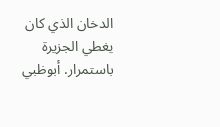الدخان الذي كان يغطي الجزيرة باستمرار. أبوظبي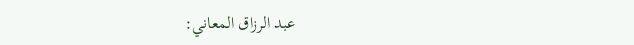عبد الرزاق المعاني: